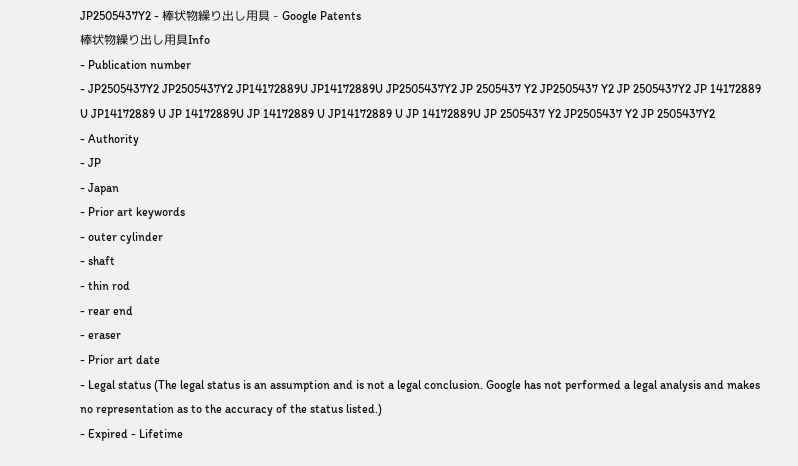JP2505437Y2 - 棒状物繰り出し用具 - Google Patents
棒状物繰り出し用具Info
- Publication number
- JP2505437Y2 JP2505437Y2 JP14172889U JP14172889U JP2505437Y2 JP 2505437 Y2 JP2505437 Y2 JP 2505437Y2 JP 14172889 U JP14172889 U JP 14172889U JP 14172889 U JP14172889 U JP 14172889U JP 2505437 Y2 JP2505437 Y2 JP 2505437Y2
- Authority
- JP
- Japan
- Prior art keywords
- outer cylinder
- shaft
- thin rod
- rear end
- eraser
- Prior art date
- Legal status (The legal status is an assumption and is not a legal conclusion. Google has not performed a legal analysis and makes no representation as to the accuracy of the status listed.)
- Expired - Lifetime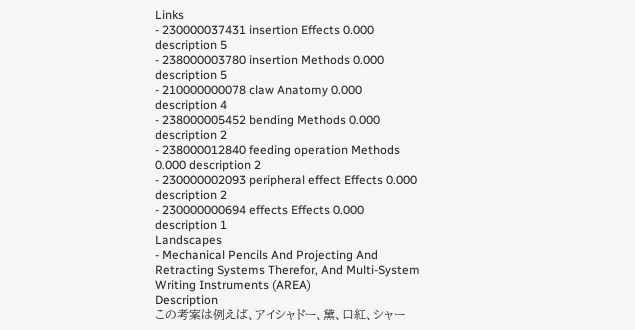Links
- 230000037431 insertion Effects 0.000 description 5
- 238000003780 insertion Methods 0.000 description 5
- 210000000078 claw Anatomy 0.000 description 4
- 238000005452 bending Methods 0.000 description 2
- 238000012840 feeding operation Methods 0.000 description 2
- 230000002093 peripheral effect Effects 0.000 description 2
- 230000000694 effects Effects 0.000 description 1
Landscapes
- Mechanical Pencils And Projecting And Retracting Systems Therefor, And Multi-System Writing Instruments (AREA)
Description
この考案は例えば、アイシャドー、黛、口紅、シャー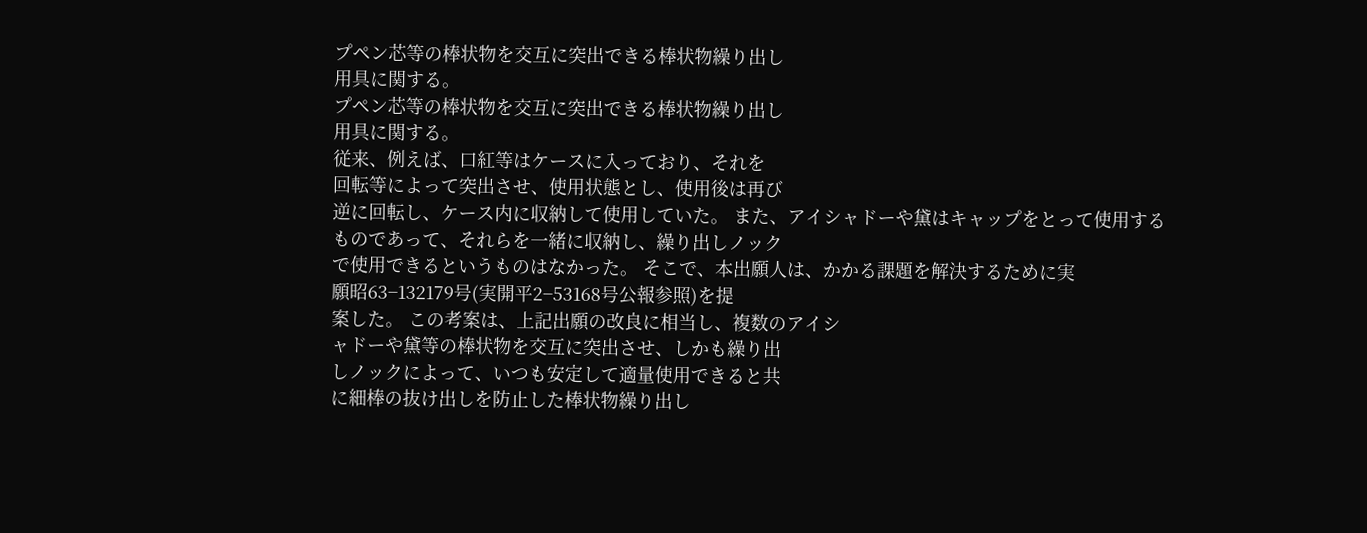プペン芯等の棒状物を交互に突出できる棒状物繰り出し
用具に関する。
プペン芯等の棒状物を交互に突出できる棒状物繰り出し
用具に関する。
従来、例えば、口紅等はケースに入っており、それを
回転等によって突出させ、使用状態とし、使用後は再び
逆に回転し、ケース内に収納して使用していた。 また、アイシャドーや黛はキャップをとって使用する
ものであって、それらを一緒に収納し、繰り出しノック
で使用できるというものはなかった。 そこで、本出願人は、かかる課題を解決するために実
願昭63−132179号(実開平2−53168号公報参照)を提
案した。 この考案は、上記出願の改良に相当し、複数のアイシ
ャドーや黛等の棒状物を交互に突出させ、しかも繰り出
しノックによって、いつも安定して適量使用できると共
に細棒の抜け出しを防止した棒状物繰り出し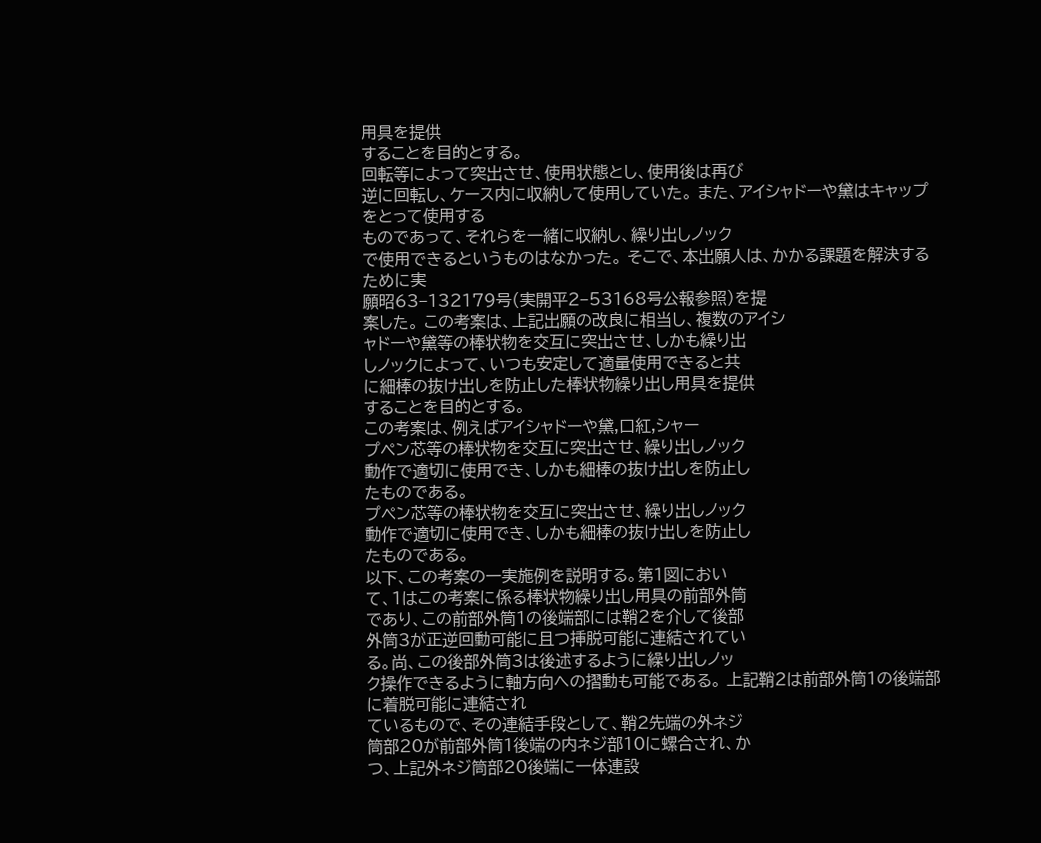用具を提供
することを目的とする。
回転等によって突出させ、使用状態とし、使用後は再び
逆に回転し、ケース内に収納して使用していた。 また、アイシャドーや黛はキャップをとって使用する
ものであって、それらを一緒に収納し、繰り出しノック
で使用できるというものはなかった。 そこで、本出願人は、かかる課題を解決するために実
願昭63−132179号(実開平2−53168号公報参照)を提
案した。 この考案は、上記出願の改良に相当し、複数のアイシ
ャドーや黛等の棒状物を交互に突出させ、しかも繰り出
しノックによって、いつも安定して適量使用できると共
に細棒の抜け出しを防止した棒状物繰り出し用具を提供
することを目的とする。
この考案は、例えばアイシャドーや黛,口紅,シャー
プペン芯等の棒状物を交互に突出させ、繰り出しノック
動作で適切に使用でき、しかも細棒の抜け出しを防止し
たものである。
プペン芯等の棒状物を交互に突出させ、繰り出しノック
動作で適切に使用でき、しかも細棒の抜け出しを防止し
たものである。
以下、この考案の一実施例を説明する。第1図におい
て、1はこの考案に係る棒状物繰り出し用具の前部外筒
であり、この前部外筒1の後端部には鞘2を介して後部
外筒3が正逆回動可能に且つ挿脱可能に連結されてい
る。尚、この後部外筒3は後述するように繰り出しノッ
ク操作できるように軸方向への摺動も可能である。 上記鞘2は前部外筒1の後端部に着脱可能に連結され
ているもので、その連結手段として、鞘2先端の外ネジ
筒部20が前部外筒1後端の内ネジ部10に螺合され、か
つ、上記外ネジ筒部20後端に一体連設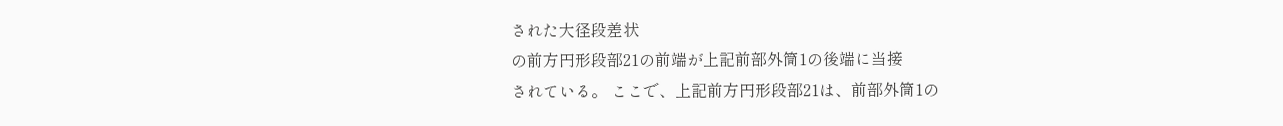された大径段差状
の前方円形段部21の前端が上記前部外筒1の後端に当接
されている。 ここで、上記前方円形段部21は、前部外筒1の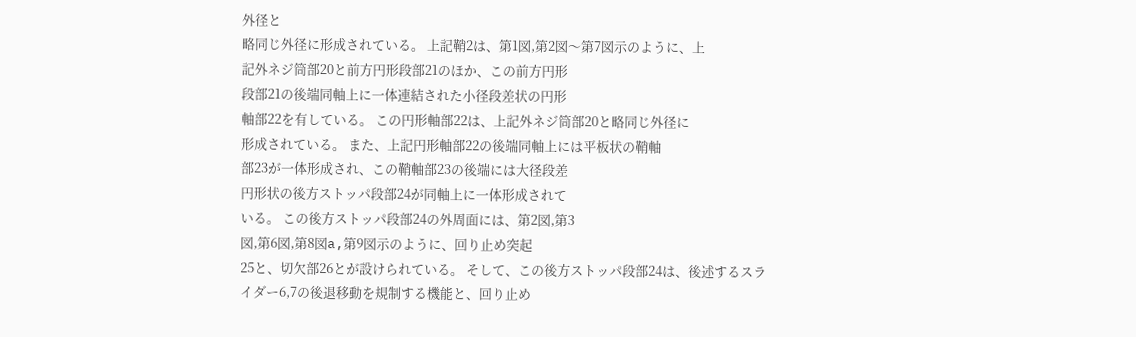外径と
略同じ外径に形成されている。 上記鞘2は、第1図,第2図〜第7図示のように、上
記外ネジ筒部20と前方円形段部21のほか、この前方円形
段部21の後端同軸上に一体連結された小径段差状の円形
軸部22を有している。 この円形軸部22は、上記外ネジ筒部20と略同じ外径に
形成されている。 また、上記円形軸部22の後端同軸上には平板状の鞘軸
部23が一体形成され、この鞘軸部23の後端には大径段差
円形状の後方ストッパ段部24が同軸上に一体形成されて
いる。 この後方ストッパ段部24の外周面には、第2図,第3
図,第6図,第8図a,第9図示のように、回り止め突起
25と、切欠部26とが設けられている。 そして、この後方ストッパ段部24は、後述するスラ
イダー6,7の後退移動を規制する機能と、回り止め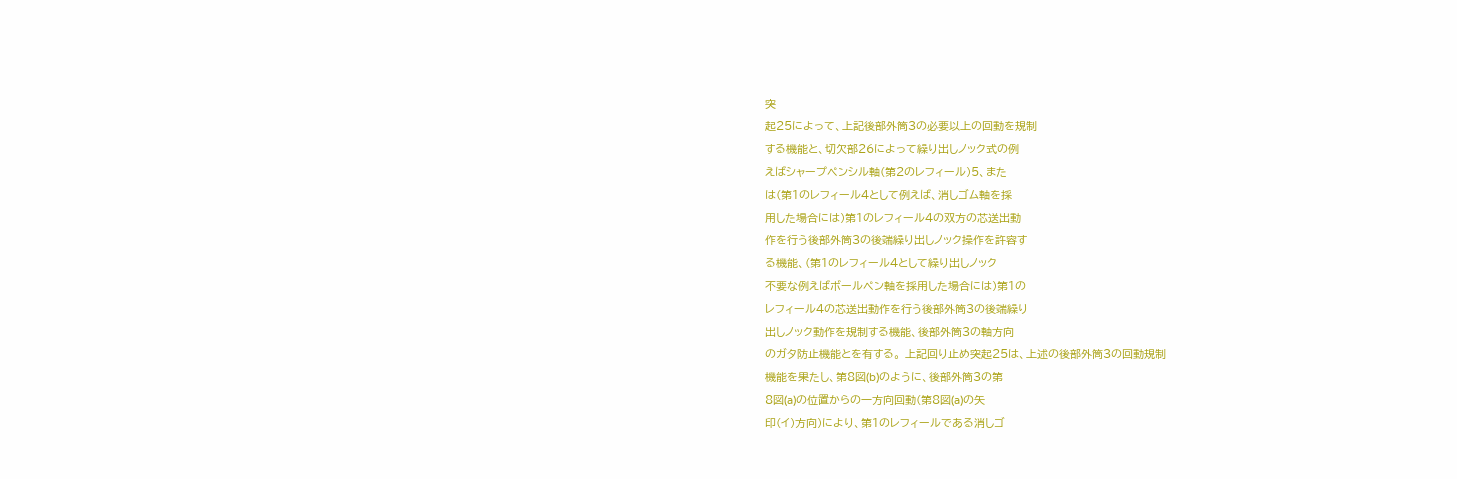突
起25によって、上記後部外筒3の必要以上の回動を規制
する機能と、切欠部26によって繰り出しノック式の例
えばシャープペンシル軸(第2のレフィール)5、また
は(第1のレフィール4として例えば、消しゴム軸を採
用した場合には)第1のレフィール4の双方の芯送出動
作を行う後部外筒3の後端繰り出しノック操作を許容す
る機能、(第1のレフィール4として繰り出しノック
不要な例えばボールペン軸を採用した場合には)第1の
レフィール4の芯送出動作を行う後部外筒3の後端繰り
出しノック動作を規制する機能、後部外筒3の軸方向
のガタ防止機能とを有する。 上記回り止め突起25は、上述の後部外筒3の回動規制
機能を果たし、第8図(b)のように、後部外筒3の第
8図(a)の位置からの一方向回動(第8図(a)の矢
印(イ)方向)により、第1のレフィールである消しゴ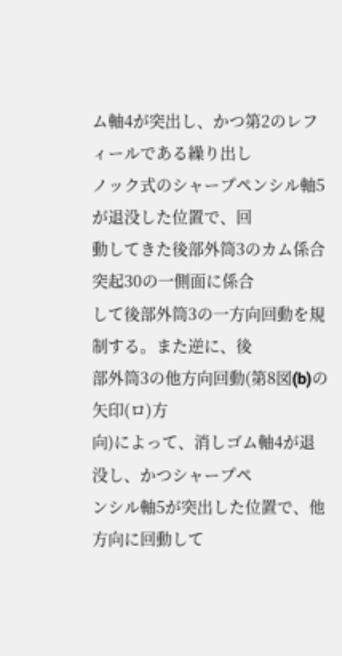ム軸4が突出し、かつ第2のレフィールである繰り出し
ノック式のシャープペンシル軸5が退没した位置で、回
動してきた後部外筒3のカム係合突起30の一側面に係合
して後部外筒3の一方向回動を規制する。また逆に、後
部外筒3の他方向回動(第8図(b)の矢印(ロ)方
向)によって、消しゴム軸4が退没し、かつシャープペ
ンシル軸5が突出した位置で、他方向に回動して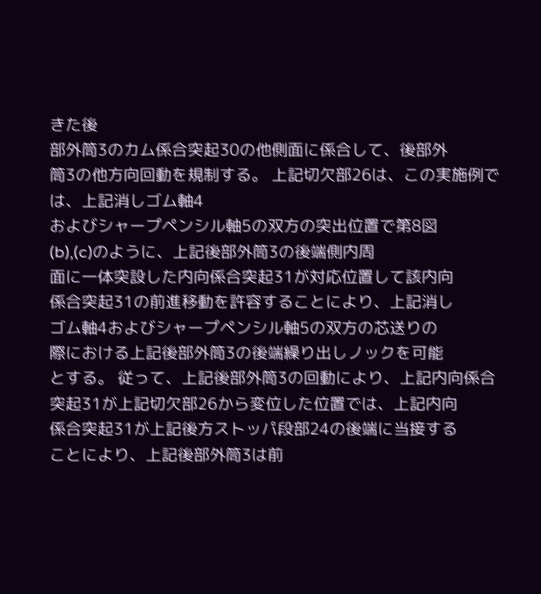きた後
部外筒3のカム係合突起30の他側面に係合して、後部外
筒3の他方向回動を規制する。 上記切欠部26は、この実施例では、上記消しゴム軸4
およびシャープペンシル軸5の双方の突出位置で第8図
(b),(c)のように、上記後部外筒3の後端側内周
面に一体突設した内向係合突起31が対応位置して該内向
係合突起31の前進移動を許容することにより、上記消し
ゴム軸4およびシャープペンシル軸5の双方の芯送りの
際における上記後部外筒3の後端繰り出しノックを可能
とする。 従って、上記後部外筒3の回動により、上記内向係合
突起31が上記切欠部26から変位した位置では、上記内向
係合突起31が上記後方ストッパ段部24の後端に当接する
ことにより、上記後部外筒3は前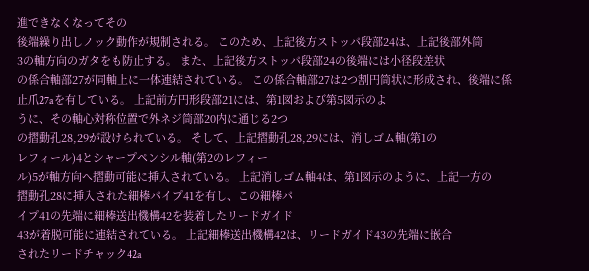進できなくなってその
後端繰り出しノック動作が規制される。 このため、上記後方ストッパ段部24は、上記後部外筒
3の軸方向のガタをも防止する。 また、上記後方ストッパ段部24の後端には小径段差状
の係合軸部27が同軸上に一体連結されている。 この係合軸部27は2つ割円筒状に形成され、後端に係
止爪27aを有している。 上記前方円形段部21には、第1図および第5図示のよ
うに、その軸心対称位置で外ネジ筒部20内に通じる2つ
の摺動孔28,29が設けられている。 そして、上記摺動孔28,29には、消しゴム軸(第1の
レフィール)4とシャープペンシル軸(第2のレフィー
ル)5が軸方向へ摺動可能に挿入されている。 上記消しゴム軸4は、第1図示のように、上記一方の
摺動孔28に挿入された細棒パイプ41を有し、この細棒パ
イプ41の先端に細棒送出機構42を装着したリードガイド
43が着脱可能に連結されている。 上記細棒送出機構42は、リードガイド43の先端に嵌合
されたリードチャック42a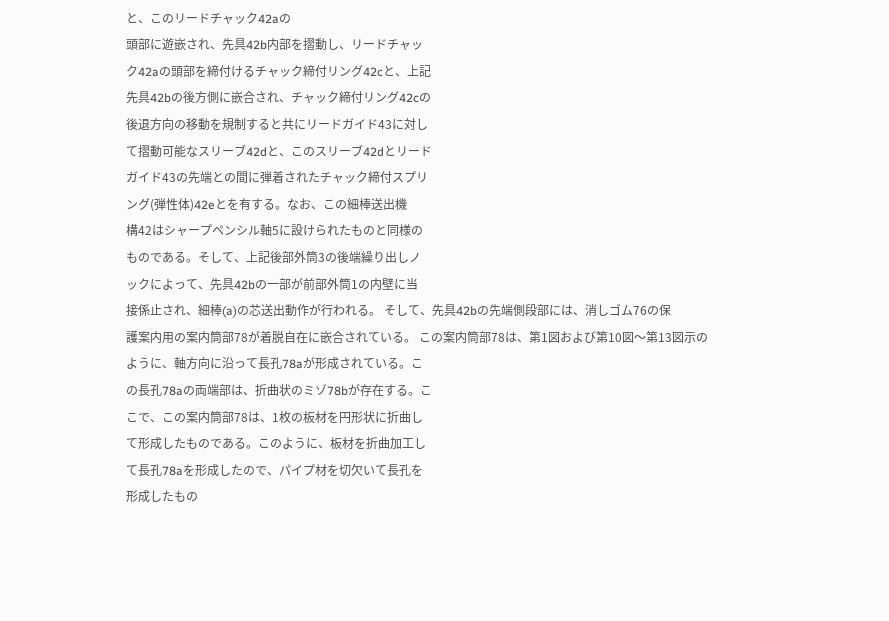と、このリードチャック42aの
頭部に遊嵌され、先具42b内部を摺動し、リードチャッ
ク42aの頭部を締付けるチャック締付リング42cと、上記
先具42bの後方側に嵌合され、チャック締付リング42cの
後退方向の移動を規制すると共にリードガイド43に対し
て摺動可能なスリーブ42dと、このスリーブ42dとリード
ガイド43の先端との間に弾着されたチャック締付スプリ
ング(弾性体)42eとを有する。なお、この細棒送出機
構42はシャープペンシル軸5に設けられたものと同様の
ものである。そして、上記後部外筒3の後端繰り出しノ
ックによって、先具42bの一部が前部外筒1の内壁に当
接係止され、細棒(a)の芯送出動作が行われる。 そして、先具42bの先端側段部には、消しゴム76の保
護案内用の案内筒部78が着脱自在に嵌合されている。 この案内筒部78は、第1図および第10図〜第13図示の
ように、軸方向に沿って長孔78aが形成されている。こ
の長孔78aの両端部は、折曲状のミゾ78bが存在する。こ
こで、この案内筒部78は、1枚の板材を円形状に折曲し
て形成したものである。このように、板材を折曲加工し
て長孔78aを形成したので、パイプ材を切欠いて長孔を
形成したもの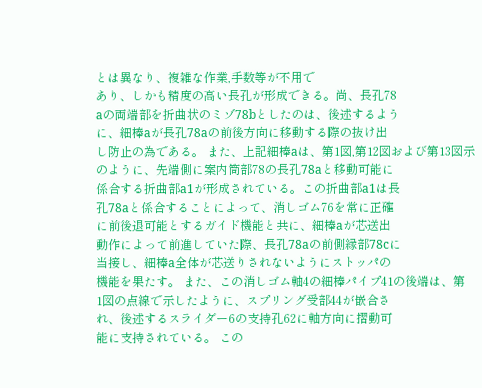とは異なり、複雑な作業,手数等が不用で
あり、しかも精度の高い長孔が形成できる。尚、長孔78
aの両端部を折曲状のミゾ78bとしたのは、後述するよう
に、細棒aが長孔78aの前後方向に移動する際の抜け出
し防止の為である。 また、上記細棒aは、第1図,第12図および第13図示
のように、先端側に案内筒部78の長孔78aと移動可能に
係合する折曲部a1が形成されている。この折曲部a1は長
孔78aと係合することによって、消しゴム76を常に正確
に前後退可能とするガイド機能と共に、細棒aが芯送出
動作によって前進していた際、長孔78aの前側縁部78cに
当接し、細棒a全体が芯送りされないようにストッパの
機能を果たす。 また、この消しゴム軸4の細棒パイプ41の後端は、第
1図の点線で示したように、スプリング受部44が嵌合さ
れ、後述するスライダー6の支持孔62に軸方向に摺動可
能に支持されている。 この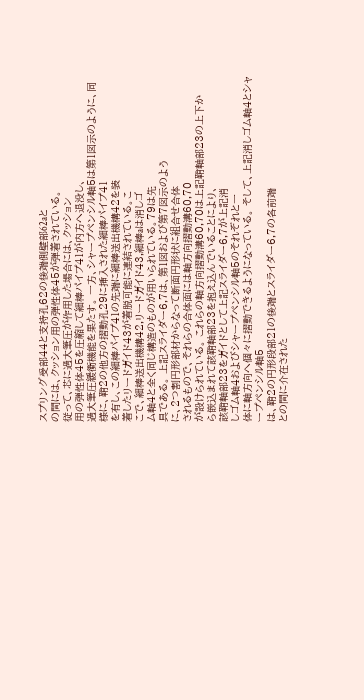スプリング受部44と支持孔62の後端側壁部62aと
の間には、クッション用の弾性体45が弾着されている。
従って、芯に過大筆圧が作用した場合には、クッション
用の弾性体45を圧縮して細棒パイプ41が内方へ退没し、
過大筆圧緩衝機能を果たす。 一方、シャープペンシル軸5は第1図示のように、同
様に、鞘2の他方の摺動孔29に挿入された細棒パイプ41
を有し、この細棒パイプ41の先端に細棒送出機構42を装
着したリードガイド43が着脱可能に連結されている。こ
こで、細棒送出機構42,リードガイド43,細棒aは消しゴ
ム軸4と全く同じ構造のものが用いられている。79は先
具である。 上記スライダー6,7は、第1図および第7図示のよう
に、2つ割円形部材からなって断面円形状に組合せ合体
されるもので、それらの合体面には軸方向摺動溝60,70
が設けられている。 これらの軸方向摺動溝60,70は上記鞘軸部23の上下か
ら嵌込まれて該鞘軸部23を抱え込んでいることにより、
該鞘軸部23をガイドとして上記スライダー6,7が上記消
しゴム軸4およびシャープペンシル軸5のそれぞれと一
体に軸方向へ個々に摺動できるようになっている。 そして、上記消しゴム軸4とシャープペンシル軸5
は、鞘2の円形段部21の後端とスライダー6,7の各前端
との間に介在された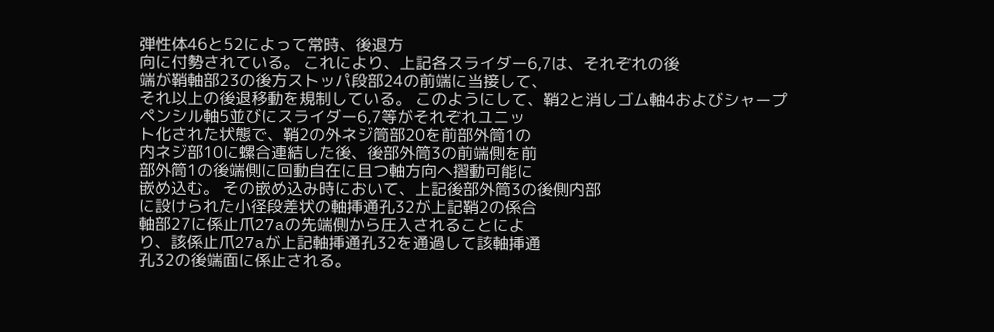弾性体46と52によって常時、後退方
向に付勢されている。 これにより、上記各スライダー6,7は、それぞれの後
端が鞘軸部23の後方ストッパ段部24の前端に当接して、
それ以上の後退移動を規制している。 このようにして、鞘2と消しゴム軸4およびシャープ
ペンシル軸5並びにスライダー6,7等がそれぞれユニッ
ト化された状態で、鞘2の外ネジ筒部20を前部外筒1の
内ネジ部10に螺合連結した後、後部外筒3の前端側を前
部外筒1の後端側に回動自在に且つ軸方向へ摺動可能に
嵌め込む。 その嵌め込み時において、上記後部外筒3の後側内部
に設けられた小径段差状の軸挿通孔32が上記鞘2の係合
軸部27に係止爪27aの先端側から圧入されることによ
り、該係止爪27aが上記軸挿通孔32を通過して該軸挿通
孔32の後端面に係止される。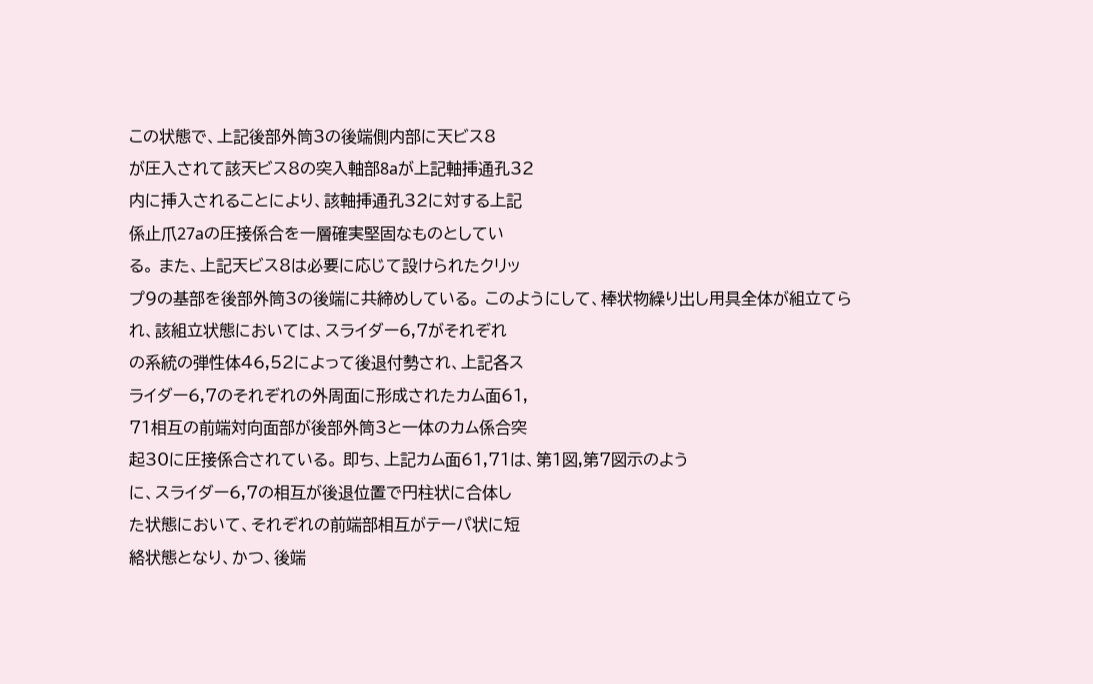この状態で、上記後部外筒3の後端側内部に天ビス8
が圧入されて該天ビス8の突入軸部8aが上記軸挿通孔32
内に挿入されることにより、該軸挿通孔32に対する上記
係止爪27aの圧接係合を一層確実堅固なものとしてい
る。 また、上記天ビス8は必要に応じて設けられたクリッ
プ9の基部を後部外筒3の後端に共締めしている。 このようにして、棒状物繰り出し用具全体が組立てら
れ、該組立状態においては、スライダー6,7がそれぞれ
の系統の弾性体46,52によって後退付勢され、上記各ス
ライダー6,7のそれぞれの外周面に形成されたカム面61,
71相互の前端対向面部が後部外筒3と一体のカム係合突
起30に圧接係合されている。 即ち、上記カム面61,71は、第1図,第7図示のよう
に、スライダー6,7の相互が後退位置で円柱状に合体し
た状態において、それぞれの前端部相互がテーパ状に短
絡状態となり、かつ、後端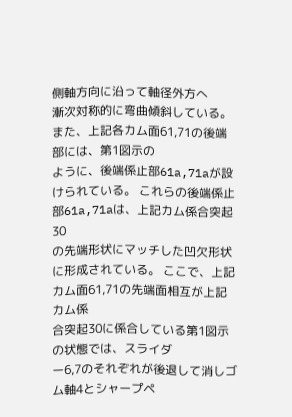側軸方向に沿って軸径外方へ
漸次対称的に弯曲傾斜している。 また、上記各カム面61,71の後端部には、第1図示の
ように、後端係止部61a,71aが設けられている。 これらの後端係止部61a,71aは、上記カム係合突起30
の先端形状にマッチした凹欠形状に形成されている。 ここで、上記カム面61,71の先端面相互が上記カム係
合突起30に係合している第1図示の状態では、スライダ
ー6,7のそれぞれが後退して消しゴム軸4とシャープペ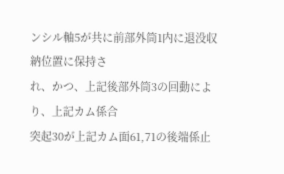ンシル軸5が共に前部外筒1内に退没収納位置に保持さ
れ、かつ、上記後部外筒3の回動により、上記カム係合
突起30が上記カム面61,71の後端係止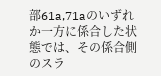部61a,71aのいずれ
か一方に係合した状態では、その係合側のスラ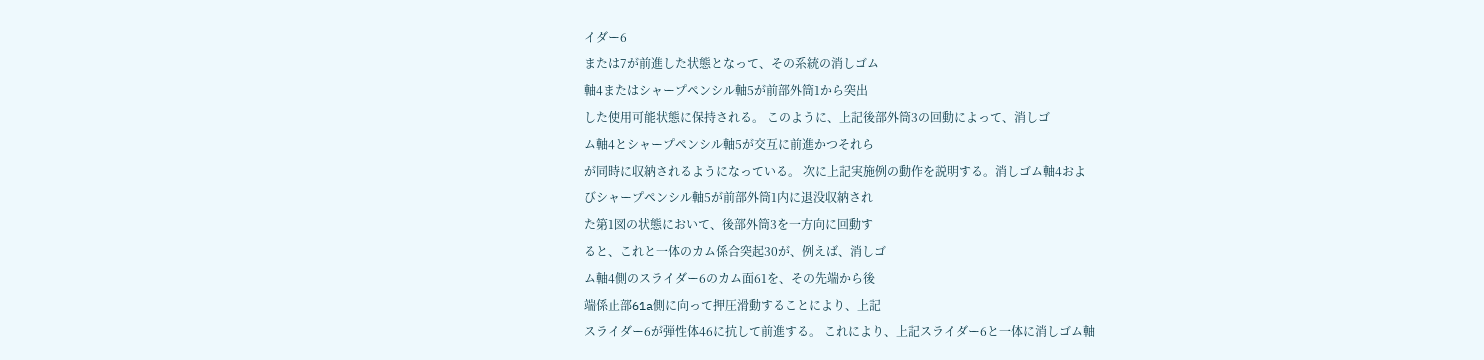イダー6
または7が前進した状態となって、その系統の消しゴム
軸4またはシャープペンシル軸5が前部外筒1から突出
した使用可能状態に保持される。 このように、上記後部外筒3の回動によって、消しゴ
ム軸4とシャープペンシル軸5が交互に前進かつそれら
が同時に収納されるようになっている。 次に上記実施例の動作を説明する。消しゴム軸4およ
びシャープペンシル軸5が前部外筒1内に退没収納され
た第1図の状態において、後部外筒3を一方向に回動す
ると、これと一体のカム係合突起30が、例えば、消しゴ
ム軸4側のスライダー6のカム面61を、その先端から後
端係止部61a側に向って押圧滑動することにより、上記
スライダー6が弾性体46に抗して前進する。 これにより、上記スライダー6と一体に消しゴム軸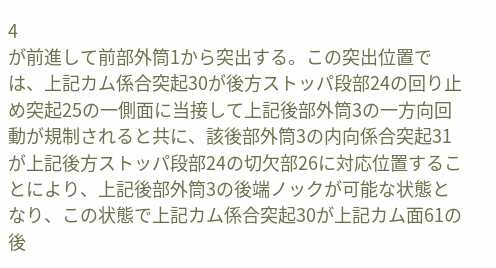4
が前進して前部外筒1から突出する。この突出位置で
は、上記カム係合突起30が後方ストッパ段部24の回り止
め突起25の一側面に当接して上記後部外筒3の一方向回
動が規制されると共に、該後部外筒3の内向係合突起31
が上記後方ストッパ段部24の切欠部26に対応位置するこ
とにより、上記後部外筒3の後端ノックが可能な状態と
なり、この状態で上記カム係合突起30が上記カム面61の
後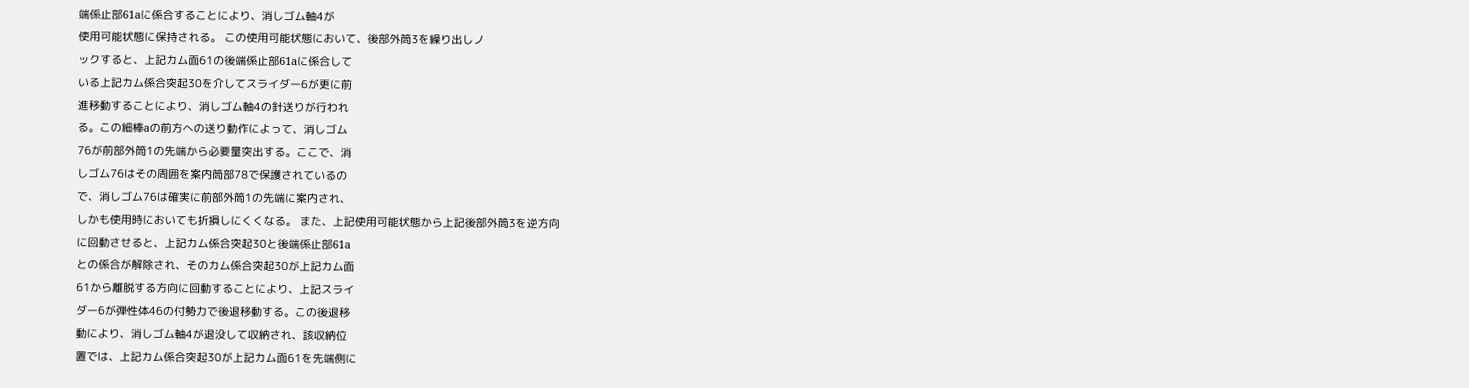端係止部61aに係合することにより、消しゴム軸4が
使用可能状態に保持される。 この使用可能状態において、後部外筒3を繰り出しノ
ックすると、上記カム面61の後端係止部61aに係合して
いる上記カム係合突起30を介してスライダー6が更に前
進移動することにより、消しゴム軸4の針送りが行われ
る。この細棒aの前方への送り動作によって、消しゴム
76が前部外筒1の先端から必要量突出する。ここで、消
しゴム76はその周囲を案内筒部78で保護されているの
で、消しゴム76は確実に前部外筒1の先端に案内され、
しかも使用時においても折損しにくくなる。 また、上記使用可能状態から上記後部外筒3を逆方向
に回動させると、上記カム係合突起30と後端係止部61a
との係合が解除され、そのカム係合突起30が上記カム面
61から離脱する方向に回動することにより、上記スライ
ダー6が弾性体46の付勢力で後退移動する。この後退移
動により、消しゴム軸4が退没して収納され、該収納位
置では、上記カム係合突起30が上記カム面61を先端側に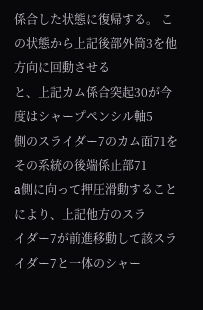係合した状態に復帰する。 この状態から上記後部外筒3を他方向に回動させる
と、上記カム係合突起30が今度はシャープペンシル軸5
側のスライダー7のカム面71をその系統の後端係止部71
a側に向って押圧滑動することにより、上記他方のスラ
イダー7が前進移動して該スライダー7と一体のシャー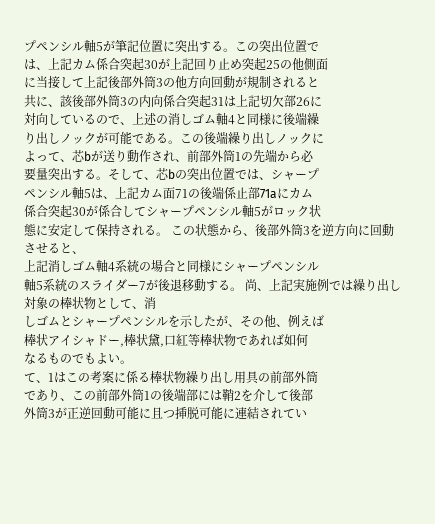プペンシル軸5が筆記位置に突出する。この突出位置で
は、上記カム係合突起30が上記回り止め突起25の他側面
に当接して上記後部外筒3の他方向回動が規制されると
共に、該後部外筒3の内向係合突起31は上記切欠部26に
対向しているので、上述の消しゴム軸4と同様に後端繰
り出しノックが可能である。この後端繰り出しノックに
よって、芯bが送り動作され、前部外筒1の先端から必
要量突出する。そして、芯bの突出位置では、シャープ
ペンシル軸5は、上記カム面71の後端係止部71aにカム
係合突起30が係合してシャープペンシル軸5がロック状
態に安定して保持される。 この状態から、後部外筒3を逆方向に回動させると、
上記消しゴム軸4系統の場合と同様にシャープペンシル
軸5系統のスライダー7が後退移動する。 尚、上記実施例では繰り出し対象の棒状物として、消
しゴムとシャープペンシルを示したが、その他、例えば
棒状アイシャドー,棒状黛,口紅等棒状物であれば如何
なるものでもよい。
て、1はこの考案に係る棒状物繰り出し用具の前部外筒
であり、この前部外筒1の後端部には鞘2を介して後部
外筒3が正逆回動可能に且つ挿脱可能に連結されてい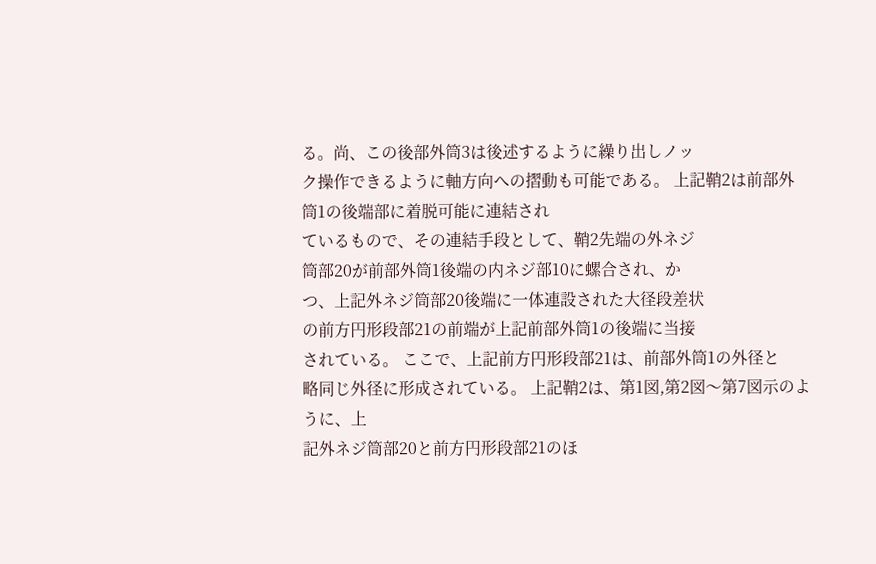る。尚、この後部外筒3は後述するように繰り出しノッ
ク操作できるように軸方向への摺動も可能である。 上記鞘2は前部外筒1の後端部に着脱可能に連結され
ているもので、その連結手段として、鞘2先端の外ネジ
筒部20が前部外筒1後端の内ネジ部10に螺合され、か
つ、上記外ネジ筒部20後端に一体連設された大径段差状
の前方円形段部21の前端が上記前部外筒1の後端に当接
されている。 ここで、上記前方円形段部21は、前部外筒1の外径と
略同じ外径に形成されている。 上記鞘2は、第1図,第2図〜第7図示のように、上
記外ネジ筒部20と前方円形段部21のほ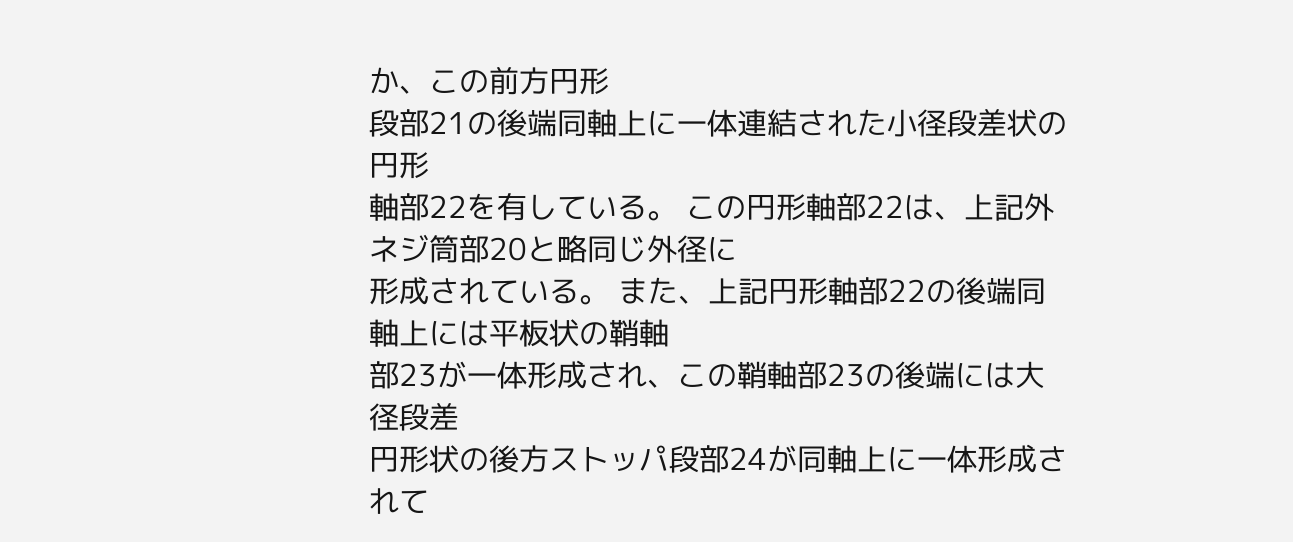か、この前方円形
段部21の後端同軸上に一体連結された小径段差状の円形
軸部22を有している。 この円形軸部22は、上記外ネジ筒部20と略同じ外径に
形成されている。 また、上記円形軸部22の後端同軸上には平板状の鞘軸
部23が一体形成され、この鞘軸部23の後端には大径段差
円形状の後方ストッパ段部24が同軸上に一体形成されて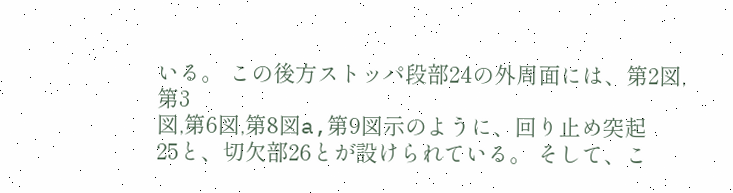いる。 この後方ストッパ段部24の外周面には、第2図,第3
図,第6図,第8図a,第9図示のように、回り止め突起
25と、切欠部26とが設けられている。 そして、こ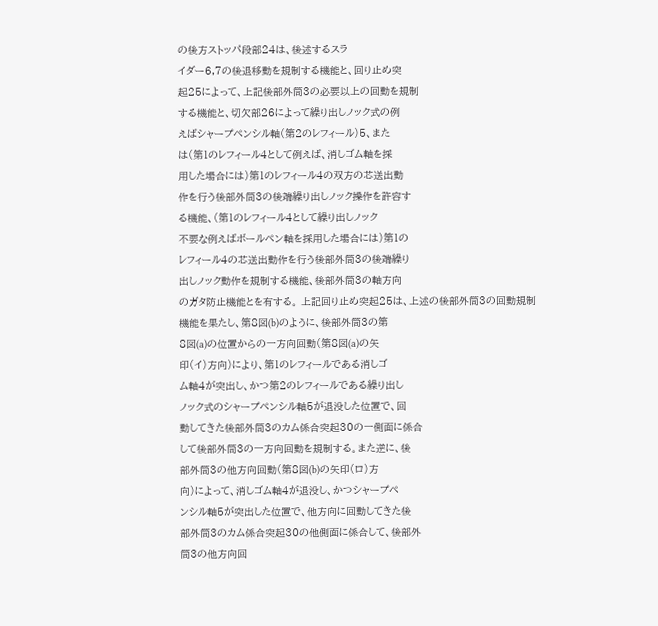の後方ストッパ段部24は、後述するスラ
イダー6,7の後退移動を規制する機能と、回り止め突
起25によって、上記後部外筒3の必要以上の回動を規制
する機能と、切欠部26によって繰り出しノック式の例
えばシャープペンシル軸(第2のレフィール)5、また
は(第1のレフィール4として例えば、消しゴム軸を採
用した場合には)第1のレフィール4の双方の芯送出動
作を行う後部外筒3の後端繰り出しノック操作を許容す
る機能、(第1のレフィール4として繰り出しノック
不要な例えばボールペン軸を採用した場合には)第1の
レフィール4の芯送出動作を行う後部外筒3の後端繰り
出しノック動作を規制する機能、後部外筒3の軸方向
のガタ防止機能とを有する。 上記回り止め突起25は、上述の後部外筒3の回動規制
機能を果たし、第8図(b)のように、後部外筒3の第
8図(a)の位置からの一方向回動(第8図(a)の矢
印(イ)方向)により、第1のレフィールである消しゴ
ム軸4が突出し、かつ第2のレフィールである繰り出し
ノック式のシャープペンシル軸5が退没した位置で、回
動してきた後部外筒3のカム係合突起30の一側面に係合
して後部外筒3の一方向回動を規制する。また逆に、後
部外筒3の他方向回動(第8図(b)の矢印(ロ)方
向)によって、消しゴム軸4が退没し、かつシャープペ
ンシル軸5が突出した位置で、他方向に回動してきた後
部外筒3のカム係合突起30の他側面に係合して、後部外
筒3の他方向回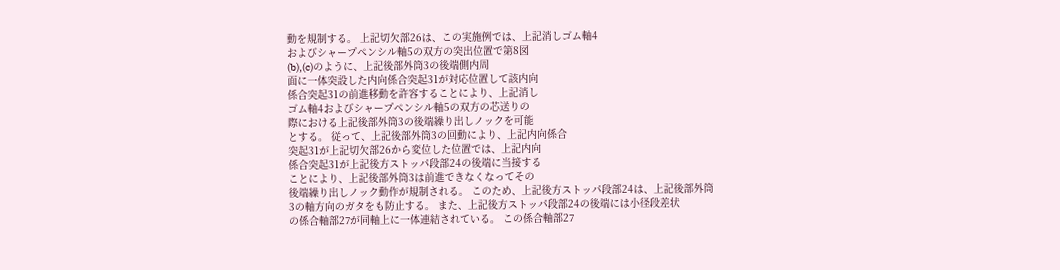動を規制する。 上記切欠部26は、この実施例では、上記消しゴム軸4
およびシャープペンシル軸5の双方の突出位置で第8図
(b),(c)のように、上記後部外筒3の後端側内周
面に一体突設した内向係合突起31が対応位置して該内向
係合突起31の前進移動を許容することにより、上記消し
ゴム軸4およびシャープペンシル軸5の双方の芯送りの
際における上記後部外筒3の後端繰り出しノックを可能
とする。 従って、上記後部外筒3の回動により、上記内向係合
突起31が上記切欠部26から変位した位置では、上記内向
係合突起31が上記後方ストッパ段部24の後端に当接する
ことにより、上記後部外筒3は前進できなくなってその
後端繰り出しノック動作が規制される。 このため、上記後方ストッパ段部24は、上記後部外筒
3の軸方向のガタをも防止する。 また、上記後方ストッパ段部24の後端には小径段差状
の係合軸部27が同軸上に一体連結されている。 この係合軸部27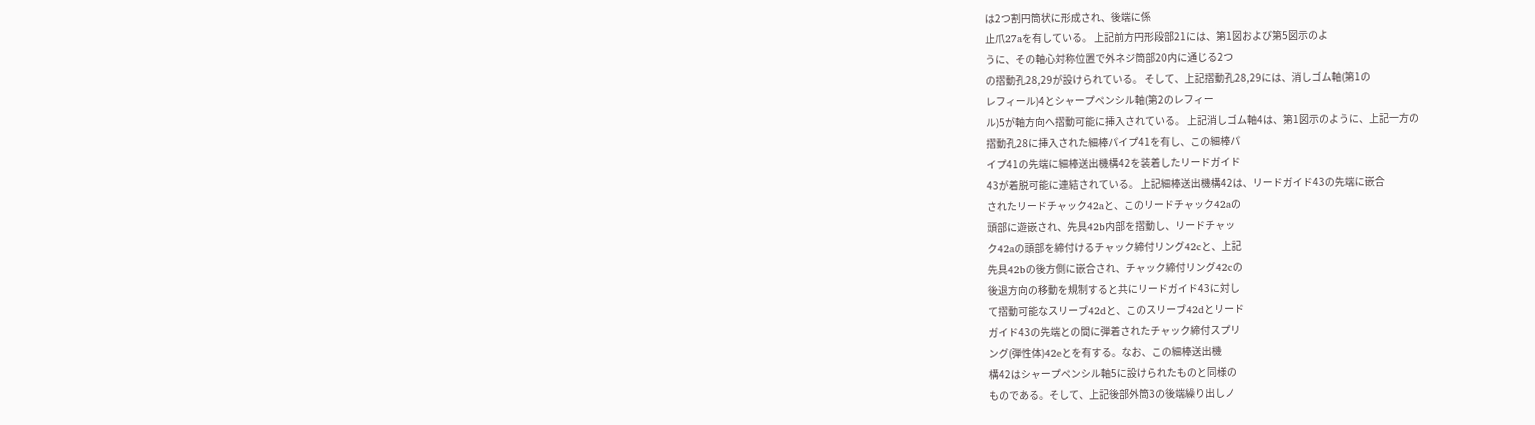は2つ割円筒状に形成され、後端に係
止爪27aを有している。 上記前方円形段部21には、第1図および第5図示のよ
うに、その軸心対称位置で外ネジ筒部20内に通じる2つ
の摺動孔28,29が設けられている。 そして、上記摺動孔28,29には、消しゴム軸(第1の
レフィール)4とシャープペンシル軸(第2のレフィー
ル)5が軸方向へ摺動可能に挿入されている。 上記消しゴム軸4は、第1図示のように、上記一方の
摺動孔28に挿入された細棒パイプ41を有し、この細棒パ
イプ41の先端に細棒送出機構42を装着したリードガイド
43が着脱可能に連結されている。 上記細棒送出機構42は、リードガイド43の先端に嵌合
されたリードチャック42aと、このリードチャック42aの
頭部に遊嵌され、先具42b内部を摺動し、リードチャッ
ク42aの頭部を締付けるチャック締付リング42cと、上記
先具42bの後方側に嵌合され、チャック締付リング42cの
後退方向の移動を規制すると共にリードガイド43に対し
て摺動可能なスリーブ42dと、このスリーブ42dとリード
ガイド43の先端との間に弾着されたチャック締付スプリ
ング(弾性体)42eとを有する。なお、この細棒送出機
構42はシャープペンシル軸5に設けられたものと同様の
ものである。そして、上記後部外筒3の後端繰り出しノ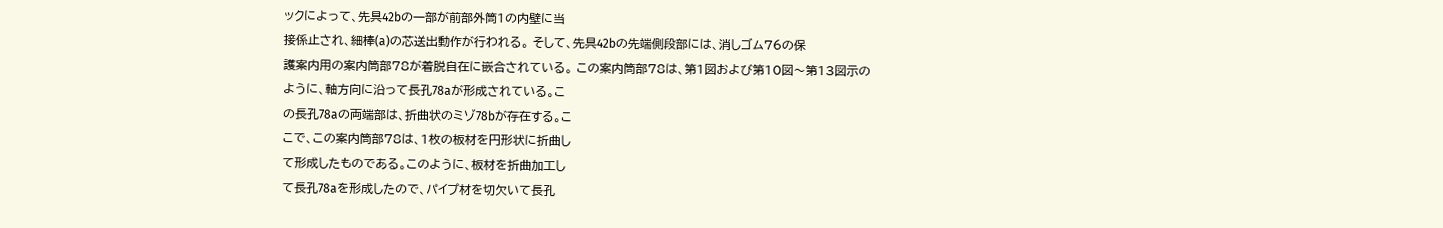ックによって、先具42bの一部が前部外筒1の内壁に当
接係止され、細棒(a)の芯送出動作が行われる。 そして、先具42bの先端側段部には、消しゴム76の保
護案内用の案内筒部78が着脱自在に嵌合されている。 この案内筒部78は、第1図および第10図〜第13図示の
ように、軸方向に沿って長孔78aが形成されている。こ
の長孔78aの両端部は、折曲状のミゾ78bが存在する。こ
こで、この案内筒部78は、1枚の板材を円形状に折曲し
て形成したものである。このように、板材を折曲加工し
て長孔78aを形成したので、パイプ材を切欠いて長孔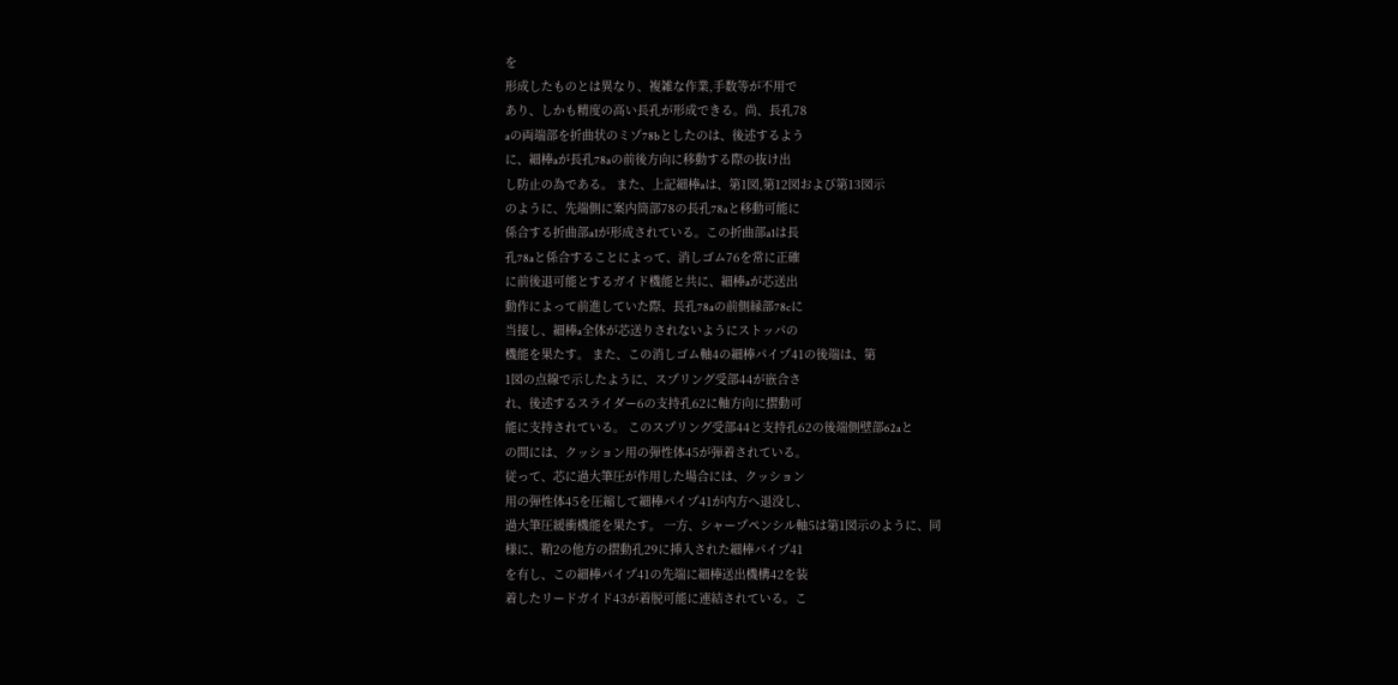を
形成したものとは異なり、複雑な作業,手数等が不用で
あり、しかも精度の高い長孔が形成できる。尚、長孔78
aの両端部を折曲状のミゾ78bとしたのは、後述するよう
に、細棒aが長孔78aの前後方向に移動する際の抜け出
し防止の為である。 また、上記細棒aは、第1図,第12図および第13図示
のように、先端側に案内筒部78の長孔78aと移動可能に
係合する折曲部a1が形成されている。この折曲部a1は長
孔78aと係合することによって、消しゴム76を常に正確
に前後退可能とするガイド機能と共に、細棒aが芯送出
動作によって前進していた際、長孔78aの前側縁部78cに
当接し、細棒a全体が芯送りされないようにストッパの
機能を果たす。 また、この消しゴム軸4の細棒パイプ41の後端は、第
1図の点線で示したように、スプリング受部44が嵌合さ
れ、後述するスライダー6の支持孔62に軸方向に摺動可
能に支持されている。 このスプリング受部44と支持孔62の後端側壁部62aと
の間には、クッション用の弾性体45が弾着されている。
従って、芯に過大筆圧が作用した場合には、クッション
用の弾性体45を圧縮して細棒パイプ41が内方へ退没し、
過大筆圧緩衝機能を果たす。 一方、シャープペンシル軸5は第1図示のように、同
様に、鞘2の他方の摺動孔29に挿入された細棒パイプ41
を有し、この細棒パイプ41の先端に細棒送出機構42を装
着したリードガイド43が着脱可能に連結されている。こ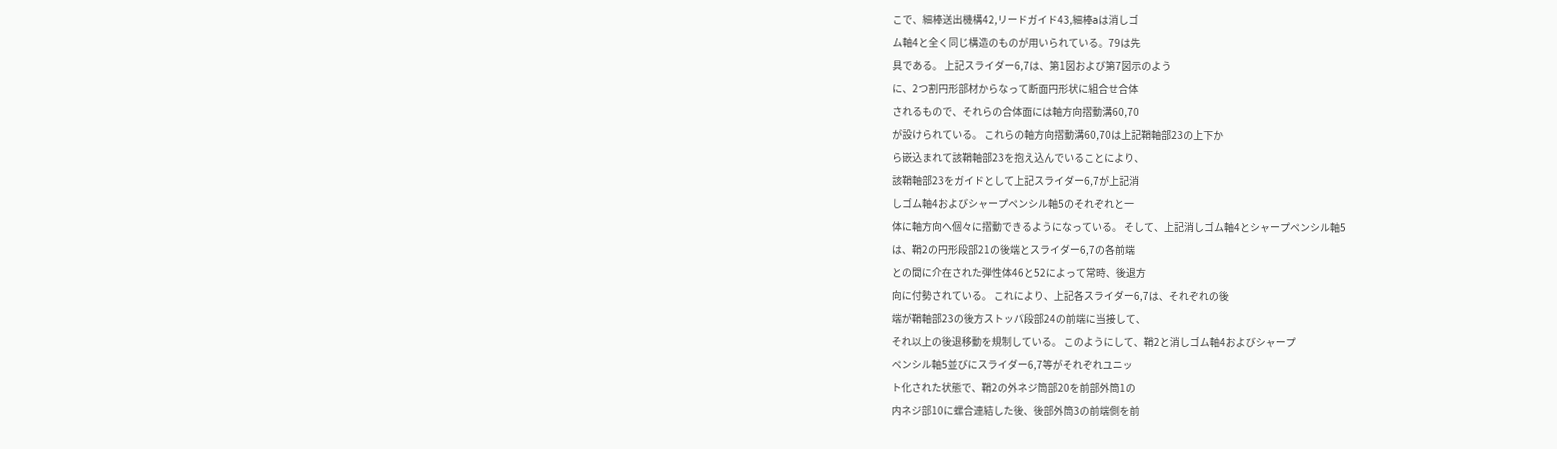こで、細棒送出機構42,リードガイド43,細棒aは消しゴ
ム軸4と全く同じ構造のものが用いられている。79は先
具である。 上記スライダー6,7は、第1図および第7図示のよう
に、2つ割円形部材からなって断面円形状に組合せ合体
されるもので、それらの合体面には軸方向摺動溝60,70
が設けられている。 これらの軸方向摺動溝60,70は上記鞘軸部23の上下か
ら嵌込まれて該鞘軸部23を抱え込んでいることにより、
該鞘軸部23をガイドとして上記スライダー6,7が上記消
しゴム軸4およびシャープペンシル軸5のそれぞれと一
体に軸方向へ個々に摺動できるようになっている。 そして、上記消しゴム軸4とシャープペンシル軸5
は、鞘2の円形段部21の後端とスライダー6,7の各前端
との間に介在された弾性体46と52によって常時、後退方
向に付勢されている。 これにより、上記各スライダー6,7は、それぞれの後
端が鞘軸部23の後方ストッパ段部24の前端に当接して、
それ以上の後退移動を規制している。 このようにして、鞘2と消しゴム軸4およびシャープ
ペンシル軸5並びにスライダー6,7等がそれぞれユニッ
ト化された状態で、鞘2の外ネジ筒部20を前部外筒1の
内ネジ部10に螺合連結した後、後部外筒3の前端側を前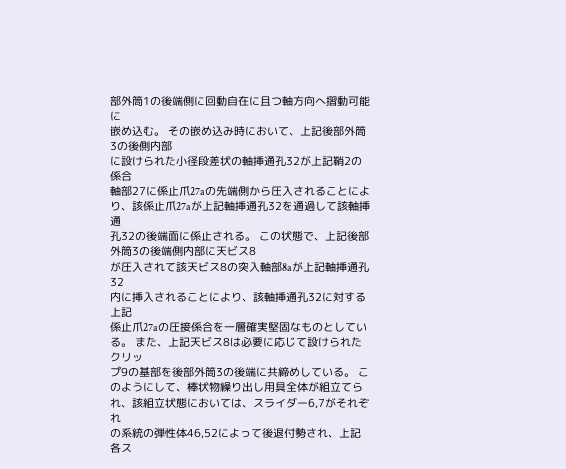部外筒1の後端側に回動自在に且つ軸方向へ摺動可能に
嵌め込む。 その嵌め込み時において、上記後部外筒3の後側内部
に設けられた小径段差状の軸挿通孔32が上記鞘2の係合
軸部27に係止爪27aの先端側から圧入されることによ
り、該係止爪27aが上記軸挿通孔32を通過して該軸挿通
孔32の後端面に係止される。 この状態で、上記後部外筒3の後端側内部に天ビス8
が圧入されて該天ビス8の突入軸部8aが上記軸挿通孔32
内に挿入されることにより、該軸挿通孔32に対する上記
係止爪27aの圧接係合を一層確実堅固なものとしてい
る。 また、上記天ビス8は必要に応じて設けられたクリッ
プ9の基部を後部外筒3の後端に共締めしている。 このようにして、棒状物繰り出し用具全体が組立てら
れ、該組立状態においては、スライダー6,7がそれぞれ
の系統の弾性体46,52によって後退付勢され、上記各ス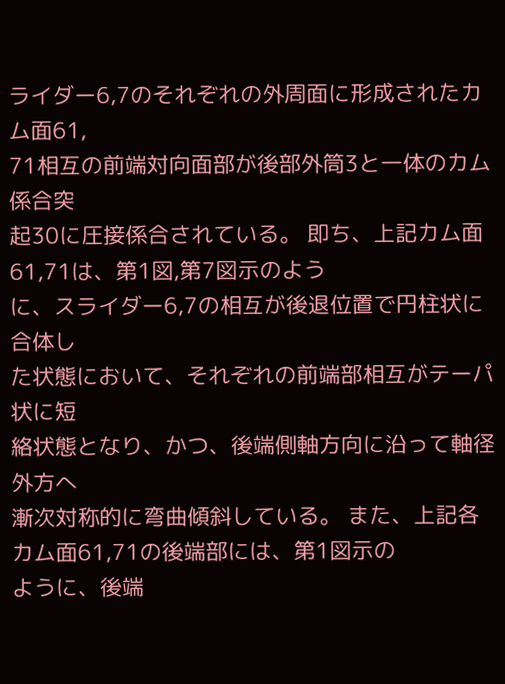ライダー6,7のそれぞれの外周面に形成されたカム面61,
71相互の前端対向面部が後部外筒3と一体のカム係合突
起30に圧接係合されている。 即ち、上記カム面61,71は、第1図,第7図示のよう
に、スライダー6,7の相互が後退位置で円柱状に合体し
た状態において、それぞれの前端部相互がテーパ状に短
絡状態となり、かつ、後端側軸方向に沿って軸径外方へ
漸次対称的に弯曲傾斜している。 また、上記各カム面61,71の後端部には、第1図示の
ように、後端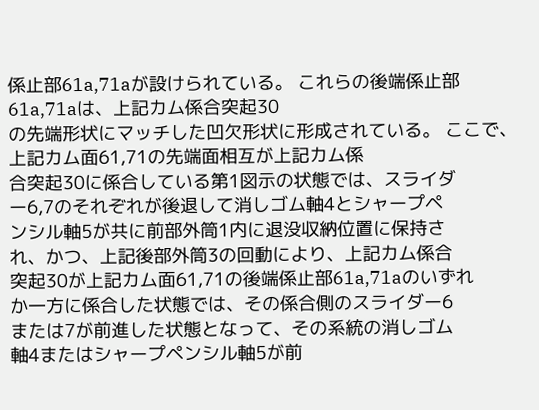係止部61a,71aが設けられている。 これらの後端係止部61a,71aは、上記カム係合突起30
の先端形状にマッチした凹欠形状に形成されている。 ここで、上記カム面61,71の先端面相互が上記カム係
合突起30に係合している第1図示の状態では、スライダ
ー6,7のそれぞれが後退して消しゴム軸4とシャープペ
ンシル軸5が共に前部外筒1内に退没収納位置に保持さ
れ、かつ、上記後部外筒3の回動により、上記カム係合
突起30が上記カム面61,71の後端係止部61a,71aのいずれ
か一方に係合した状態では、その係合側のスライダー6
または7が前進した状態となって、その系統の消しゴム
軸4またはシャープペンシル軸5が前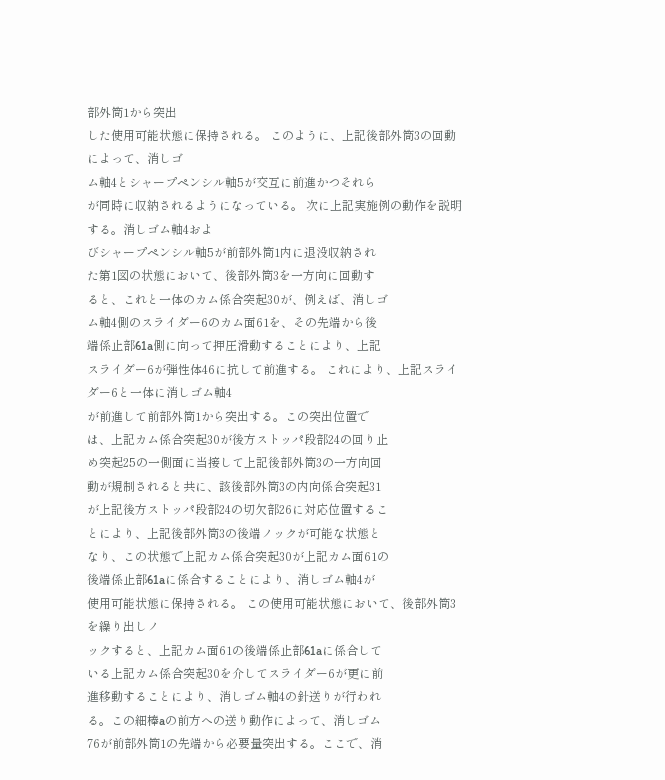部外筒1から突出
した使用可能状態に保持される。 このように、上記後部外筒3の回動によって、消しゴ
ム軸4とシャープペンシル軸5が交互に前進かつそれら
が同時に収納されるようになっている。 次に上記実施例の動作を説明する。消しゴム軸4およ
びシャープペンシル軸5が前部外筒1内に退没収納され
た第1図の状態において、後部外筒3を一方向に回動す
ると、これと一体のカム係合突起30が、例えば、消しゴ
ム軸4側のスライダー6のカム面61を、その先端から後
端係止部61a側に向って押圧滑動することにより、上記
スライダー6が弾性体46に抗して前進する。 これにより、上記スライダー6と一体に消しゴム軸4
が前進して前部外筒1から突出する。この突出位置で
は、上記カム係合突起30が後方ストッパ段部24の回り止
め突起25の一側面に当接して上記後部外筒3の一方向回
動が規制されると共に、該後部外筒3の内向係合突起31
が上記後方ストッパ段部24の切欠部26に対応位置するこ
とにより、上記後部外筒3の後端ノックが可能な状態と
なり、この状態で上記カム係合突起30が上記カム面61の
後端係止部61aに係合することにより、消しゴム軸4が
使用可能状態に保持される。 この使用可能状態において、後部外筒3を繰り出しノ
ックすると、上記カム面61の後端係止部61aに係合して
いる上記カム係合突起30を介してスライダー6が更に前
進移動することにより、消しゴム軸4の針送りが行われ
る。この細棒aの前方への送り動作によって、消しゴム
76が前部外筒1の先端から必要量突出する。ここで、消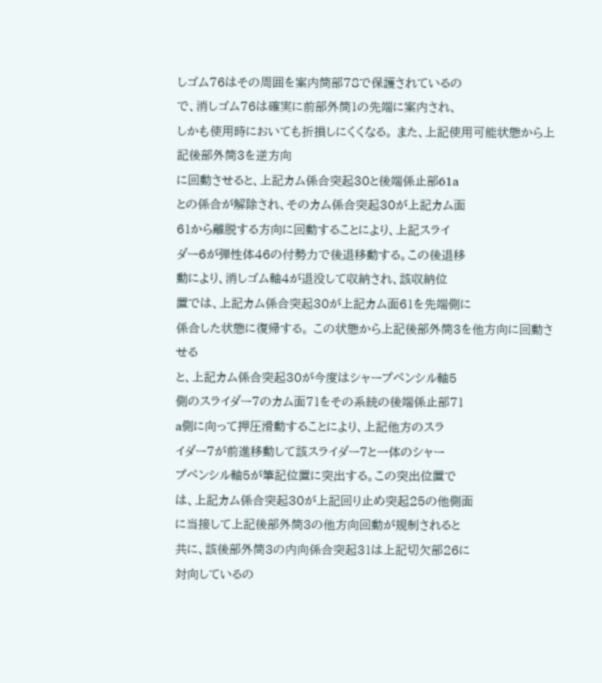しゴム76はその周囲を案内筒部78で保護されているの
で、消しゴム76は確実に前部外筒1の先端に案内され、
しかも使用時においても折損しにくくなる。 また、上記使用可能状態から上記後部外筒3を逆方向
に回動させると、上記カム係合突起30と後端係止部61a
との係合が解除され、そのカム係合突起30が上記カム面
61から離脱する方向に回動することにより、上記スライ
ダー6が弾性体46の付勢力で後退移動する。この後退移
動により、消しゴム軸4が退没して収納され、該収納位
置では、上記カム係合突起30が上記カム面61を先端側に
係合した状態に復帰する。 この状態から上記後部外筒3を他方向に回動させる
と、上記カム係合突起30が今度はシャープペンシル軸5
側のスライダー7のカム面71をその系統の後端係止部71
a側に向って押圧滑動することにより、上記他方のスラ
イダー7が前進移動して該スライダー7と一体のシャー
プペンシル軸5が筆記位置に突出する。この突出位置で
は、上記カム係合突起30が上記回り止め突起25の他側面
に当接して上記後部外筒3の他方向回動が規制されると
共に、該後部外筒3の内向係合突起31は上記切欠部26に
対向しているの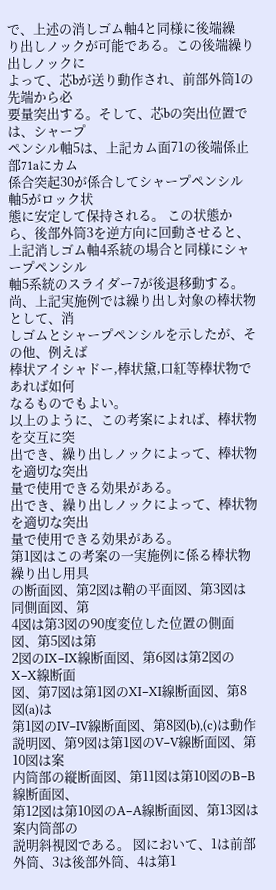で、上述の消しゴム軸4と同様に後端繰
り出しノックが可能である。この後端繰り出しノックに
よって、芯bが送り動作され、前部外筒1の先端から必
要量突出する。そして、芯bの突出位置では、シャープ
ペンシル軸5は、上記カム面71の後端係止部71aにカム
係合突起30が係合してシャープペンシル軸5がロック状
態に安定して保持される。 この状態から、後部外筒3を逆方向に回動させると、
上記消しゴム軸4系統の場合と同様にシャープペンシル
軸5系統のスライダー7が後退移動する。 尚、上記実施例では繰り出し対象の棒状物として、消
しゴムとシャープペンシルを示したが、その他、例えば
棒状アイシャドー,棒状黛,口紅等棒状物であれば如何
なるものでもよい。
以上のように、この考案によれば、棒状物を交互に突
出でき、繰り出しノックによって、棒状物を適切な突出
量で使用できる効果がある。
出でき、繰り出しノックによって、棒状物を適切な突出
量で使用できる効果がある。
第1図はこの考案の一実施例に係る棒状物繰り出し用具
の断面図、第2図は鞘の平面図、第3図は同側面図、第
4図は第3図の90度変位した位置の側面図、第5図は第
2図のIX−IX線断面図、第6図は第2図のX−X線断面
図、第7図は第1図のXI−XI線断面図、第8図(a)は
第1図のIV−IV線断面図、第8図(b),(c)は動作
説明図、第9図は第1図のV−V線断面図、第10図は案
内筒部の縦断面図、第11図は第10図のB−B線断面図、
第12図は第10図のA−A線断面図、第13図は案内筒部の
説明斜視図である。 図において、1は前部外筒、3は後部外筒、4は第1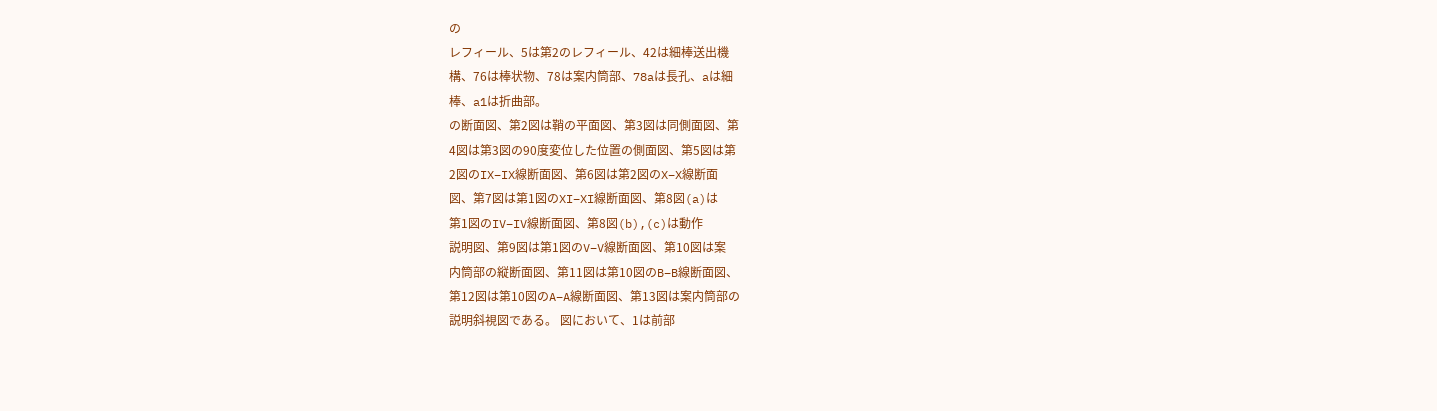の
レフィール、5は第2のレフィール、42は細棒送出機
構、76は棒状物、78は案内筒部、78aは長孔、aは細
棒、a1は折曲部。
の断面図、第2図は鞘の平面図、第3図は同側面図、第
4図は第3図の90度変位した位置の側面図、第5図は第
2図のIX−IX線断面図、第6図は第2図のX−X線断面
図、第7図は第1図のXI−XI線断面図、第8図(a)は
第1図のIV−IV線断面図、第8図(b),(c)は動作
説明図、第9図は第1図のV−V線断面図、第10図は案
内筒部の縦断面図、第11図は第10図のB−B線断面図、
第12図は第10図のA−A線断面図、第13図は案内筒部の
説明斜視図である。 図において、1は前部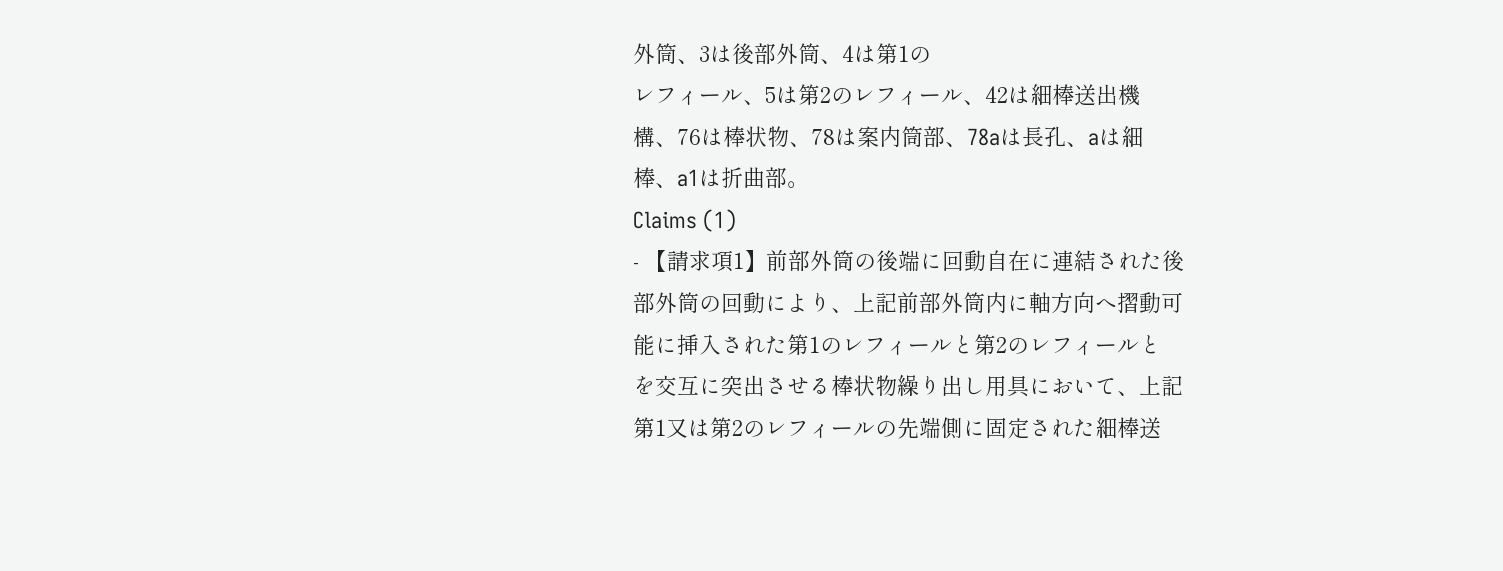外筒、3は後部外筒、4は第1の
レフィール、5は第2のレフィール、42は細棒送出機
構、76は棒状物、78は案内筒部、78aは長孔、aは細
棒、a1は折曲部。
Claims (1)
- 【請求項1】前部外筒の後端に回動自在に連結された後
部外筒の回動により、上記前部外筒内に軸方向へ摺動可
能に挿入された第1のレフィールと第2のレフィールと
を交互に突出させる棒状物繰り出し用具において、上記
第1又は第2のレフィールの先端側に固定された細棒送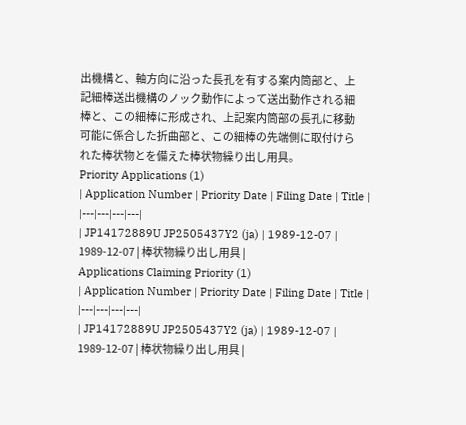出機構と、軸方向に沿った長孔を有する案内筒部と、上
記細棒送出機構のノック動作によって送出動作される細
棒と、この細棒に形成され、上記案内筒部の長孔に移動
可能に係合した折曲部と、この細棒の先端側に取付けら
れた棒状物とを備えた棒状物繰り出し用具。
Priority Applications (1)
| Application Number | Priority Date | Filing Date | Title |
|---|---|---|---|
| JP14172889U JP2505437Y2 (ja) | 1989-12-07 | 1989-12-07 | 棒状物繰り出し用具 |
Applications Claiming Priority (1)
| Application Number | Priority Date | Filing Date | Title |
|---|---|---|---|
| JP14172889U JP2505437Y2 (ja) | 1989-12-07 | 1989-12-07 | 棒状物繰り出し用具 |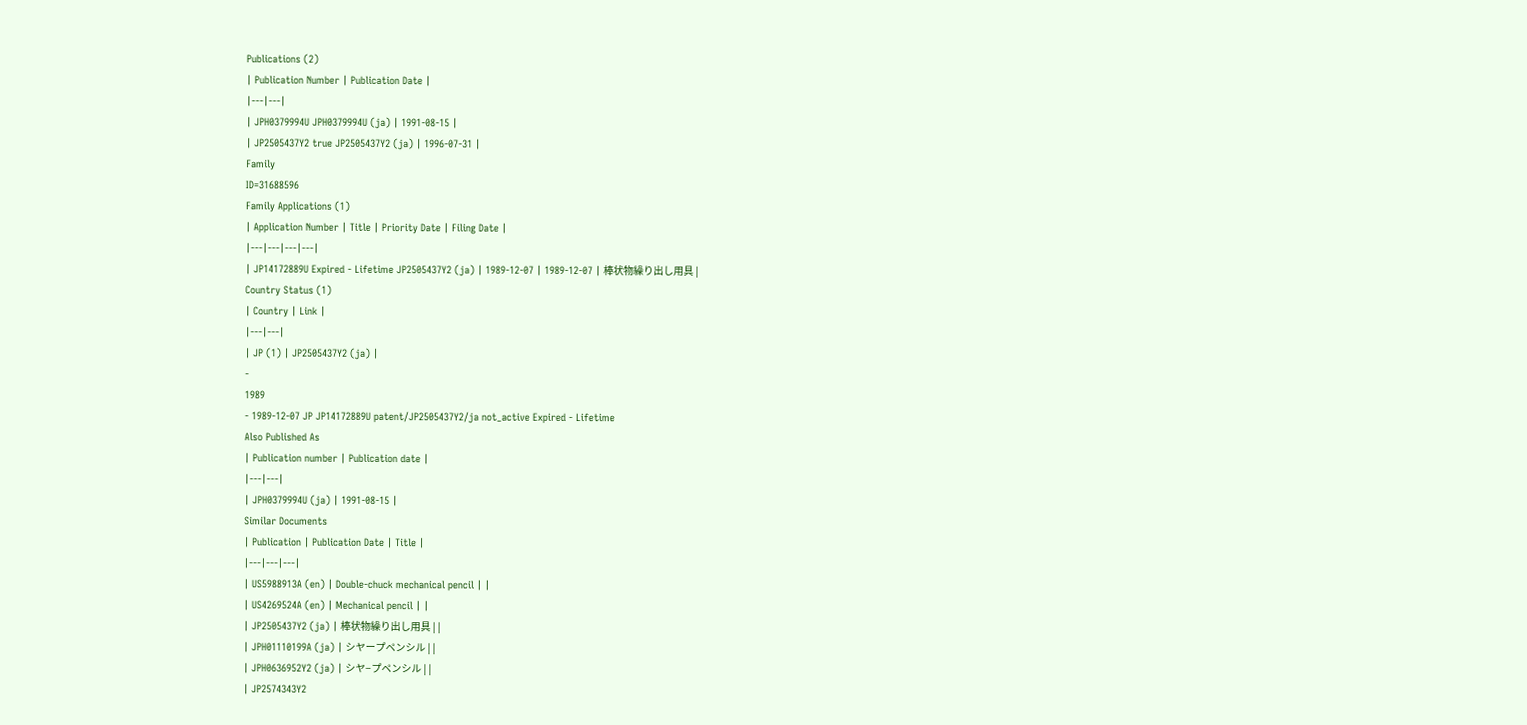Publications (2)
| Publication Number | Publication Date |
|---|---|
| JPH0379994U JPH0379994U (ja) | 1991-08-15 |
| JP2505437Y2 true JP2505437Y2 (ja) | 1996-07-31 |
Family
ID=31688596
Family Applications (1)
| Application Number | Title | Priority Date | Filing Date |
|---|---|---|---|
| JP14172889U Expired - Lifetime JP2505437Y2 (ja) | 1989-12-07 | 1989-12-07 | 棒状物繰り出し用具 |
Country Status (1)
| Country | Link |
|---|---|
| JP (1) | JP2505437Y2 (ja) |
-
1989
- 1989-12-07 JP JP14172889U patent/JP2505437Y2/ja not_active Expired - Lifetime
Also Published As
| Publication number | Publication date |
|---|---|
| JPH0379994U (ja) | 1991-08-15 |
Similar Documents
| Publication | Publication Date | Title |
|---|---|---|
| US5988913A (en) | Double-chuck mechanical pencil | |
| US4269524A (en) | Mechanical pencil | |
| JP2505437Y2 (ja) | 棒状物繰り出し用具 | |
| JPH01110199A (ja) | シヤープペンシル | |
| JPH0636952Y2 (ja) | シヤ−プペンシル | |
| JP2574343Y2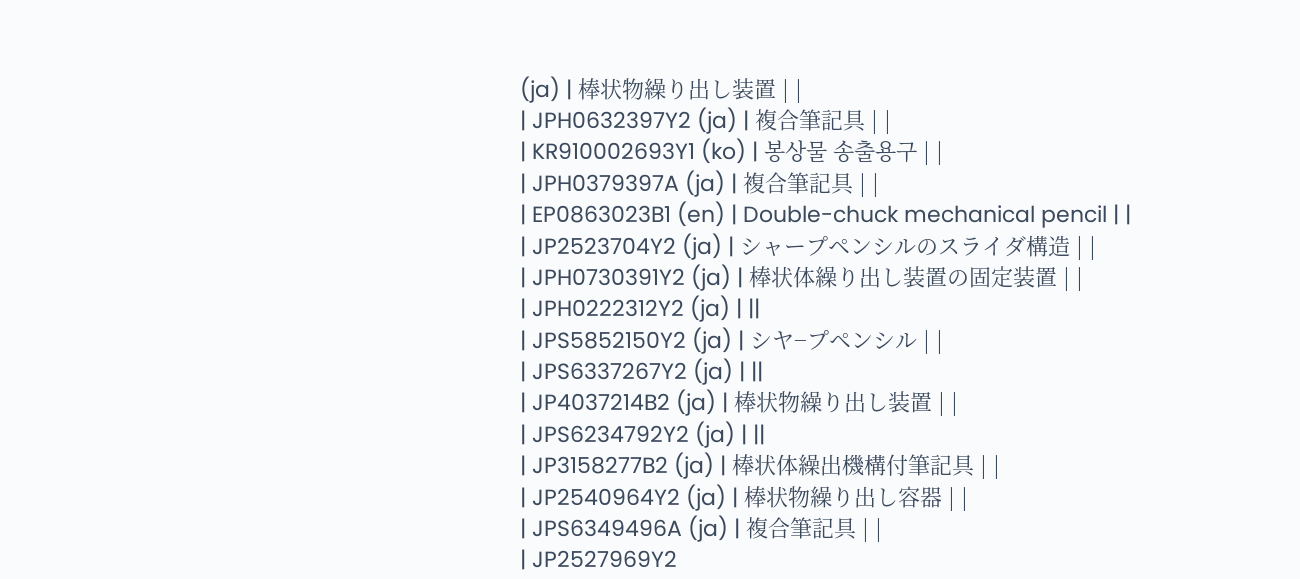(ja) | 棒状物繰り出し装置 | |
| JPH0632397Y2 (ja) | 複合筆記具 | |
| KR910002693Y1 (ko) | 봉상물 송출용구 | |
| JPH0379397A (ja) | 複合筆記具 | |
| EP0863023B1 (en) | Double-chuck mechanical pencil | |
| JP2523704Y2 (ja) | シャープペンシルのスライダ構造 | |
| JPH0730391Y2 (ja) | 棒状体繰り出し装置の固定装置 | |
| JPH0222312Y2 (ja) | ||
| JPS5852150Y2 (ja) | シヤ−プペンシル | |
| JPS6337267Y2 (ja) | ||
| JP4037214B2 (ja) | 棒状物繰り出し装置 | |
| JPS6234792Y2 (ja) | ||
| JP3158277B2 (ja) | 棒状体繰出機構付筆記具 | |
| JP2540964Y2 (ja) | 棒状物繰り出し容器 | |
| JPS6349496A (ja) | 複合筆記具 | |
| JP2527969Y2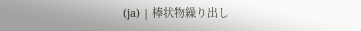(ja) | 棒状物繰り出し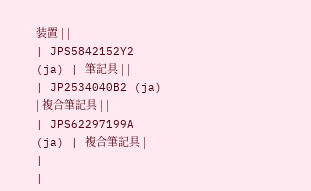装置 | |
| JPS5842152Y2 (ja) | 筆記具 | |
| JP2534040B2 (ja) | 複合筆記具 | |
| JPS62297199A (ja) | 複合筆記具 | |
|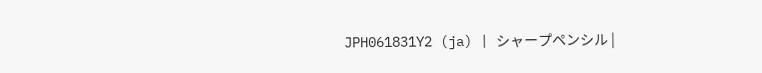JPH061831Y2 (ja) | シャープペンシル |